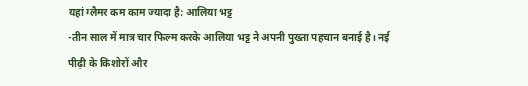यहां ग्लैमर कम काम ज्यादा है: आलिया भट्ट
-तीन साल में मात्र चार फिल्म करके आलिया भट्ट ने अपनी पुख्ता पहचान बनाई है। नई पीढ़ी के किशोरों और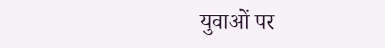युवाओं पर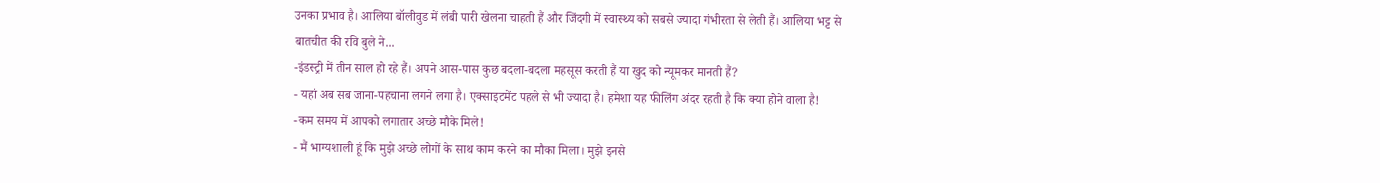उनका प्रभाव है। आलिया बॉलीवुड में लंबी पारी खेलना चाहती हैं और जिंदगी में स्वास्थ्य को सबसे ज्यादा गंभीरता से लेती हैं। आलिया भट्ट से बातचीत की रवि बुले ने...
-इंडस्ट्री में तीन साल हो रहे हैं। अपने आस-पास कुछ बदला-बदला महसूस करती हैं या खुद को न्यूमकर मानती हैं?
- यहां अब सब जाना-पहचाना लगने लगा है। एक्साइटमेंट पहले से भी ज्यादा है। हमेशा यह फीलिंग अंदर रहती है कि क्या होने वाला है!
-कम समय में आपको लगातार अच्छे मौके मिले!
- मैं भाग्यशाली हूं कि मुझे अच्छे लोगों के साथ काम करने का मौका मिला। मुझे इनसे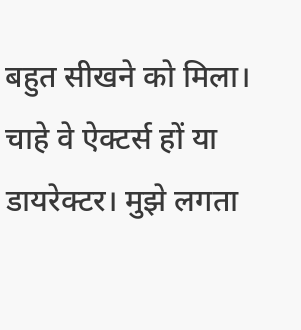बहुत सीखने को मिला। चाहे वे ऐक्टर्स हों या डायरेक्टर। मुझे लगता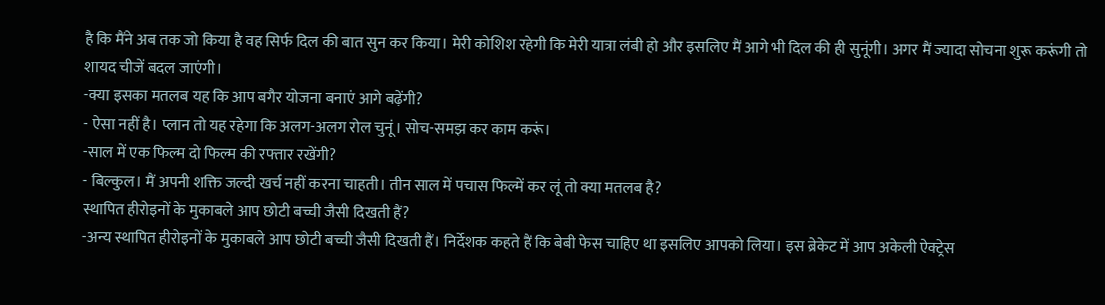है कि मैंने अब तक जो किया है वह सिर्फ दिल की बात सुन कर किया। मेरी कोशिश रहेगी कि मेरी यात्रा लंबी हो और इसलिए मैं आगे भी दिल की ही सुनूंगी। अगर मैं ज्यादा सोचना शुरू करूंगी तो शायद चीजें बदल जाएंगी।
-क्या इसका मतलब यह कि आप बगैर योजना बनाएं आगे बढ़ेंगी?
- ऐसा नहीं है। प्लान तो यह रहेगा कि अलग-अलग रोल चुनूं। सोच-समझ कर काम करूं।
-साल में एक फिल्म दो फिल्म की रफ्तार रखेंगी?
- बिल्कुल। मैं अपनी शक्ति जल्दी खर्च नहीं करना चाहती। तीन साल में पचास फिल्में कर लूं तो क्या मतलब है?
स्थापित हीरोइनों के मुकाबले आप छोटी बच्ची जैसी दिखती हैं?
-अन्य स्थापित हीरोइनों के मुकाबले आप छोटी बच्ची जैसी दिखती हैं। निर्देशक कहते हैं कि बेबी फेस चाहिए था इसलिए आपको लिया। इस ब्रेकेट में आप अकेली ऐक्ट्रेस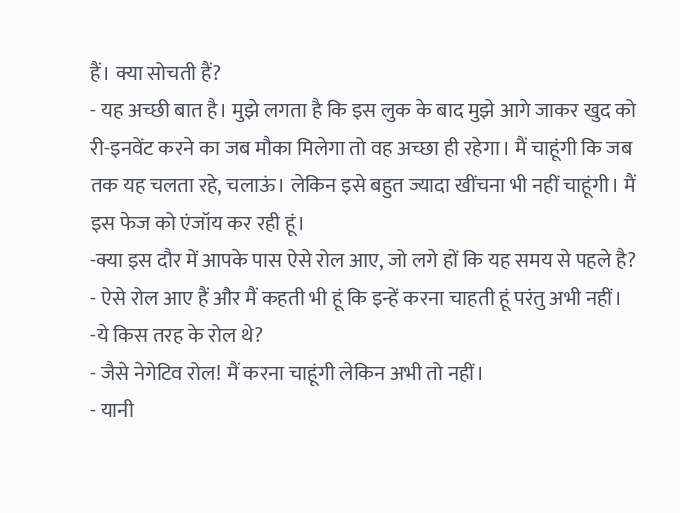हैं। क्या सोचती हैं?
- यह अच्छी बात है। मुझे लगता है कि इस लुक के बाद मुझे आगे जाकर खुद को री-इनवेंट करने का जब मौका मिलेगा तो वह अच्छा ही रहेगा। मैं चाहूंगी कि जब तक यह चलता रहे, चलाऊं। लेकिन इसे बहुत ज्यादा खींचना भी नहीं चाहूंगी। मैं इस फेज को एंजॉय कर रही हूं।
-क्या इस दौर में आपके पास ऐसे रोल आए, जो लगे हों कि यह समय से पहले है?
- ऐसे रोल आए हैं और मैं कहती भी हूं कि इन्हें करना चाहती हूं परंतु अभी नहीं।
-ये किस तरह के रोल थे?
- जैसे नेगेटिव रोल! मैं करना चाहूंगी लेकिन अभी तो नहीं।
- यानी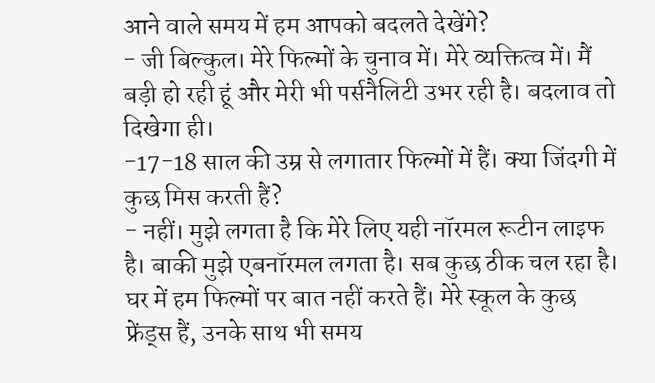आने वाले समय में हम आपको बदलते देखेंगे?
- जी बिल्कुल। मेरे फिल्मों के चुनाव में। मेरे व्यक्तित्व में। मैं बड़ी हो रही हूं और मेरी भी पर्सनैलिटी उभर रही है। बदलाव तो दिखेगा ही।
-17-18 साल की उम्र से लगातार फिल्मों में हैं। क्या जिंदगी में कुछ मिस करती हैं?
- नहीं। मुझे लगता है कि मेरे लिए यही नॉरमल रूटीन लाइफ है। बाकी मुझे एबनॉरमल लगता है। सब कुछ ठीक चल रहा है। घर में हम फिल्मों पर बात नहीं करते हैं। मेरे स्कूल के कुछ फ्रेंड्स हैं, उनके साथ भी समय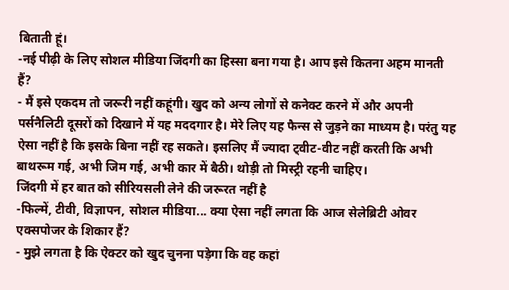बिताती हूं।
-नई पीढ़ी के लिए सोशल मीडिया जिंदगी का हिस्सा बना गया है। आप इसे कितना अहम मानती हैं?
- मैं इसे एकदम तो जरूरी नहीं कहूंगी। खुद को अन्य लोगों से कनेक्ट करने में और अपनी पर्सनैलिटी दूसरों को दिखाने में यह मददगार है। मेरे लिए यह फैन्स से जुड़ने का माध्यम है। परंतु यह ऐसा नहीं है कि इसके बिना नहीं रह सकते। इसलिए मैं ज्यादा ट्वीट-वीट नहीं करती कि अभी बाथरूम गई, अभी जिम गई, अभी कार में बैठी। थोड़ी तो मिस्ट्री रहनी चाहिए।
जिंदगी में हर बात को सीरियसली लेने की जरूरत नहीं है
-फिल्में, टीवी, विज्ञापन, सोशल मीडिया... क्या ऐसा नहीं लगता कि आज सेलेब्रिटी ओवर एक्सपोजर के शिकार हैं?
- मुझे लगता है कि ऐक्टर को खुद चुनना पड़ेगा कि वह कहां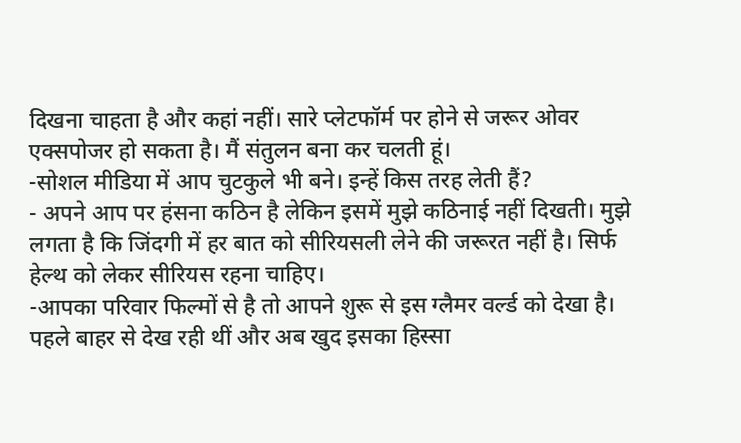दिखना चाहता है और कहां नहीं। सारे प्लेटफॉर्म पर होने से जरूर ओवर एक्सपोजर हो सकता है। मैं संतुलन बना कर चलती हूं।
-सोशल मीडिया में आप चुटकुले भी बने। इन्हें किस तरह लेती हैं?
- अपने आप पर हंसना कठिन है लेकिन इसमें मुझे कठिनाई नहीं दिखती। मुझे लगता है कि जिंदगी में हर बात को सीरियसली लेने की जरूरत नहीं है। सिर्फ हेल्थ को लेकर सीरियस रहना चाहिए।
-आपका परिवार फिल्मों से है तो आपने शुरू से इस ग्लैमर वर्ल्ड को देखा है। पहले बाहर से देख रही थीं और अब खुद इसका हिस्सा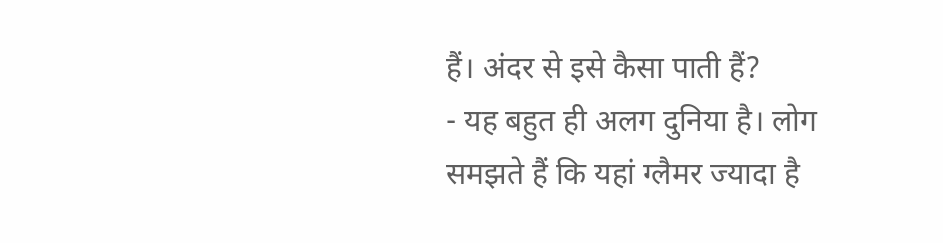हैं। अंदर से इसे कैसा पाती हैं?
- यह बहुत ही अलग दुनिया है। लोग समझते हैं कि यहां ग्लैमर ज्यादा है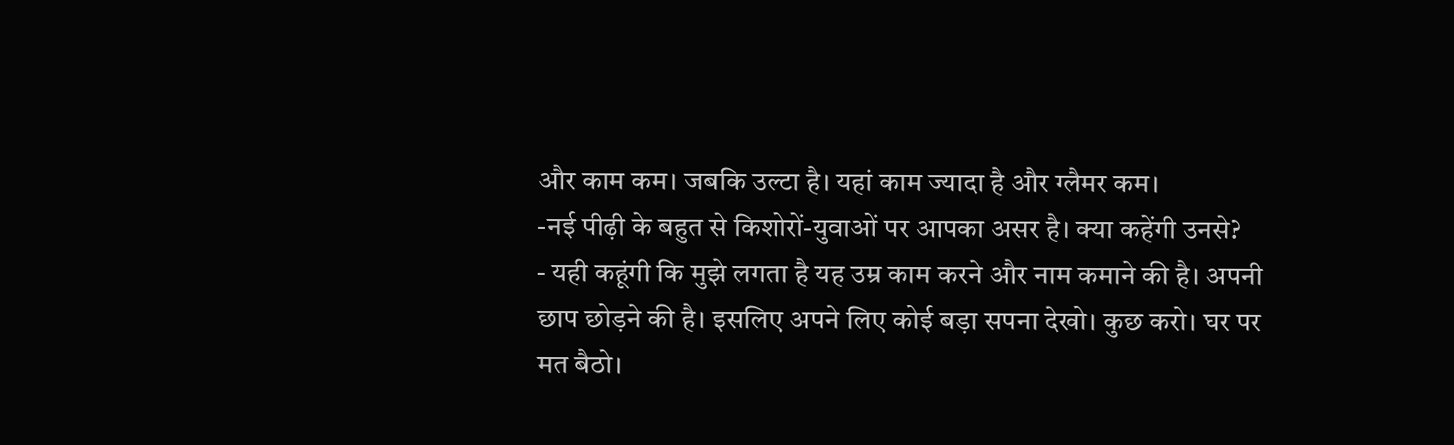और काम कम। जबकि उल्टा है। यहां काम ज्यादा है और ग्लैमर कम।
-नई पीढ़ी के बहुत से किशोरों-युवाओं पर आपका असर है। क्या कहेंगी उनसे?
- यही कहूंगी कि मुझे लगता है यह उम्र काम करने और नाम कमाने की है। अपनी छाप छोड़ने की है। इसलिए अपने लिए कोई बड़ा सपना देखो। कुछ करो। घर पर मत बैठो।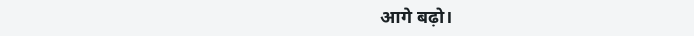आगे बढ़ो।